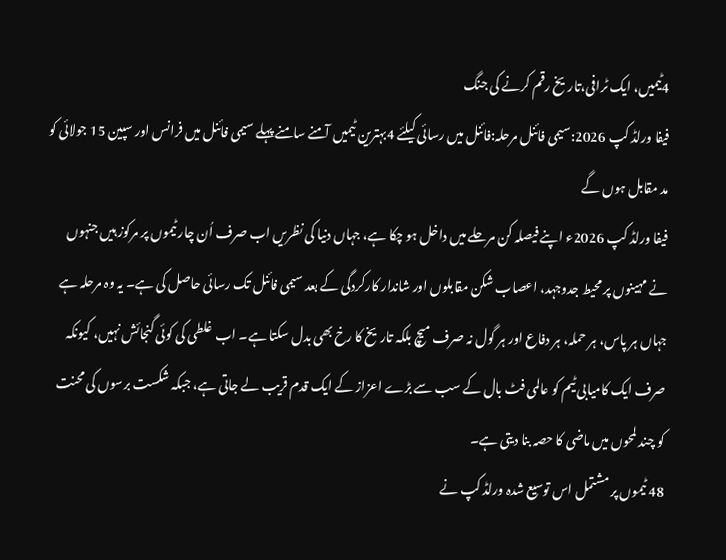4ٹیمیں، ایک ٹرافی،تاریخ رقم کرنے کی جنگ
فیفا ورلڈ کپ 2026:سیمی فائنل مرحلہ:فائنل میں رسائی کیلئے 4بہترین ٹیمیں آمنے سامنے پہلے سیمی فائنل میں فرانس اور سپین 15 جولائی کو مد مقابل ہوں گے
فیفا ورلڈ کپ 2026ء اپنے فیصلہ کن مرحلے میں داخل ہو چکا ہے، جہاں دنیا کی نظریں اب صرف اُن چار ٹیموں پر مرکوز ہیں جنہوں نے مہینوں پر محیط جدوجہد، اعصاب شکن مقابلوں اور شاندار کارکردگی کے بعد سیمی فائنل تک رسائی حاصل کی ہے۔ یہ وہ مرحلہ ہے جہاں ہر پاس، ہر حملہ، ہر دفاع اور ہر گول نہ صرف میچ بلکہ تاریخ کا رخ بھی بدل سکتا ہے۔ اب غلطی کی کوئی گنجائش نہیں، کیونکہ صرف ایک کامیابی ٹیم کو عالمی فٹ بال کے سب سے بڑے اعزاز کے ایک قدم قریب لے جاتی ہے، جبکہ شکست برسوں کی محنت کو چند لمحوں میں ماضی کا حصہ بنا دیتی ہے۔
48 ٹیموں پر مشتمل اس توسیع شدہ ورلڈ کپ نے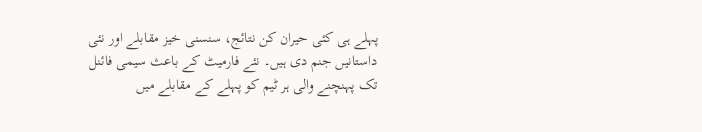پہلے ہی کئی حیران کن نتائج، سنسنی خیز مقابلے اور نئی داستانیں جنم دی ہیں۔ نئے فارمیٹ کے باعث سیمی فائنل تک پہنچنے والی ہر ٹیم کو پہلے کے مقابلے میں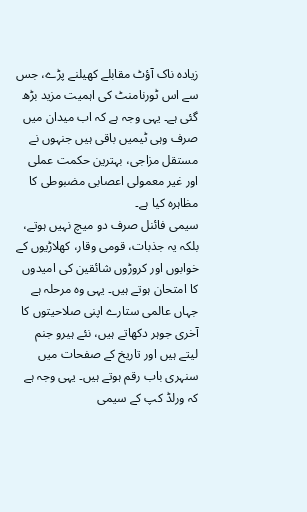زیادہ ناک آؤٹ مقابلے کھیلنے پڑے، جس سے اس ٹورنامنٹ کی اہمیت مزید بڑھ گئی ہے۔ یہی وجہ ہے کہ اب میدان میں صرف وہی ٹیمیں باقی ہیں جنہوں نے مستقل مزاجی، بہترین حکمت عملی اور غیر معمولی اعصابی مضبوطی کا مظاہرہ کیا ہے۔
سیمی فائنل صرف دو میچ نہیں ہوتے، بلکہ یہ جذبات، قومی وقار، کھلاڑیوں کے خوابوں اور کروڑوں شائقین کی امیدوں کا امتحان ہوتے ہیں۔ یہی وہ مرحلہ ہے جہاں عالمی ستارے اپنی صلاحیتوں کا آخری جوہر دکھاتے ہیں، نئے ہیرو جنم لیتے ہیں اور تاریخ کے صفحات میں سنہری باب رقم ہوتے ہیں۔ یہی وجہ ہے کہ ورلڈ کپ کے سیمی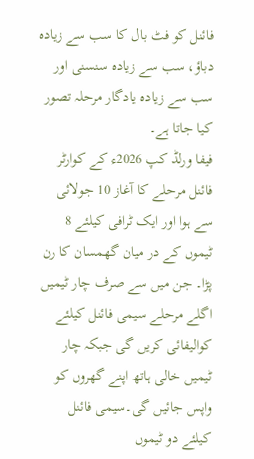فائنل کو فٹ بال کا سب سے زیادہ دباؤ، سب سے زیادہ سنسنی اور سب سے زیادہ یادگار مرحلہ تصور کیا جاتا ہے۔
فیفا ورلڈ کپ 2026ء کے کوارٹر فائنل مرحلے کا آغاز 10 جولائی سے ہوا اور ایک ٹرافی کیلئے 8 ٹیموں کے در میان گھمسان کا رن پڑا۔ جن میں سے صرف چار ٹیمیں اگلے مرحلے سیمی فائنل کیلئے کوالیفائی کریں گی جبکہ چار ٹیمیں خالی ہاتھ اپنے گھروں کو واپس جائیں گی۔سیمی فائنل کیلئے دو ٹیموں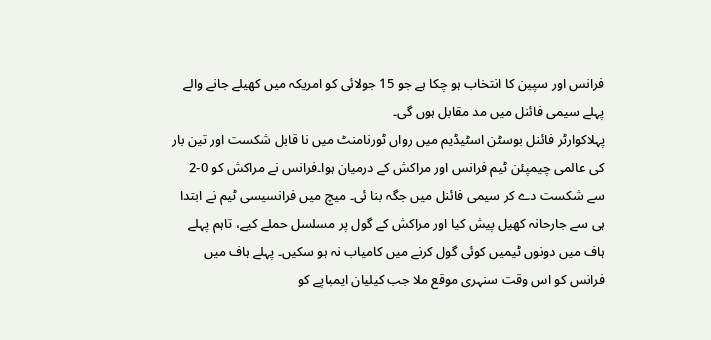فرانس اور سپین کا انتخاب ہو چکا ہے جو 15 جولائی کو امریکہ میں کھیلے جانے والے پہلے سیمی فائنل میں مد مقابل ہوں گی۔
پہلاکوارٹر فائنل بوسٹن اسٹیڈیم میں رواں ٹورنامنٹ میں نا قابل شکست اور تین بار کی عالمی چیمپئن ٹیم فرانس اور مراکش کے درمیان ہوا۔فرانس نے مراکش کو 0-2 سے شکست دے کر سیمی فائنل میں جگہ بنا ئی۔ میچ میں فرانسیسی ٹیم نے ابتدا ہی سے جارحانہ کھیل پیش کیا اور مراکش کے گول پر مسلسل حملے کیے، تاہم پہلے ہاف میں دونوں ٹیمیں کوئی گول کرنے میں کامیاب نہ ہو سکیں۔ پہلے ہاف میں فرانس کو اس وقت سنہری موقع ملا جب کیلیان ایمباپے کو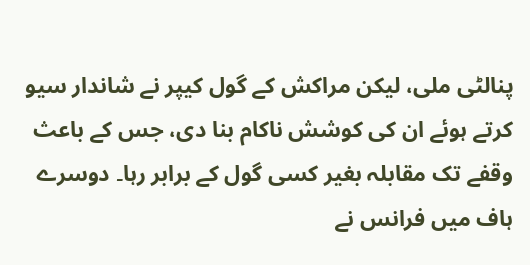پنالٹی ملی، لیکن مراکش کے گول کیپر نے شاندار سیو کرتے ہوئے ان کی کوشش ناکام بنا دی، جس کے باعث وقفے تک مقابلہ بغیر کسی گول کے برابر رہا۔ دوسرے ہاف میں فرانس نے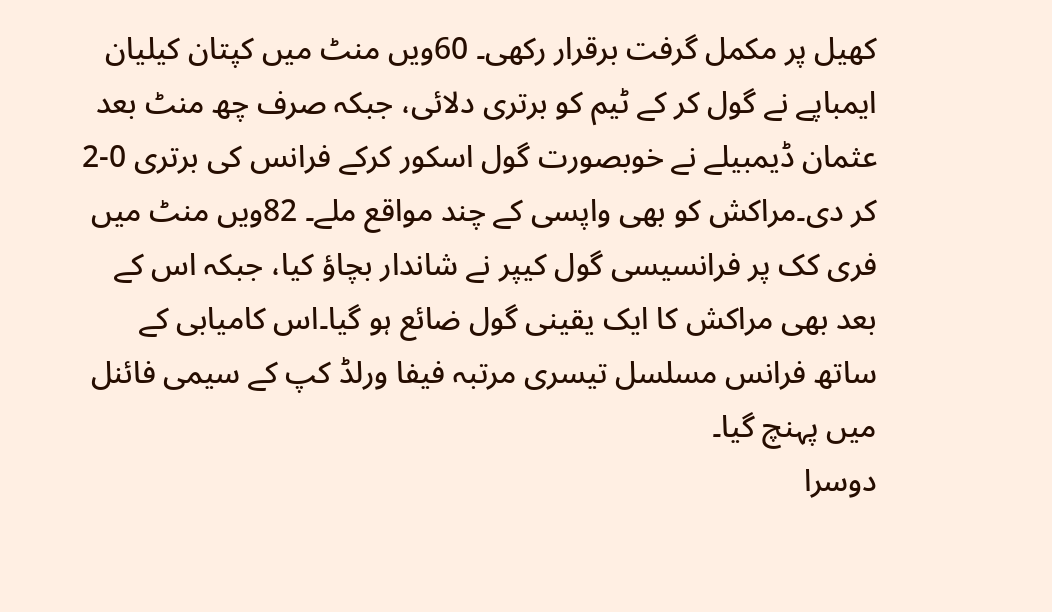کھیل پر مکمل گرفت برقرار رکھی۔ 60ویں منٹ میں کپتان کیلیان ایمباپے نے گول کر کے ٹیم کو برتری دلائی، جبکہ صرف چھ منٹ بعد عثمان ڈیمبیلے نے خوبصورت گول اسکور کرکے فرانس کی برتری 0-2 کر دی۔مراکش کو بھی واپسی کے چند مواقع ملے۔ 82ویں منٹ میں فری کک پر فرانسیسی گول کیپر نے شاندار بچاؤ کیا، جبکہ اس کے بعد بھی مراکش کا ایک یقینی گول ضائع ہو گیا۔اس کامیابی کے ساتھ فرانس مسلسل تیسری مرتبہ فیفا ورلڈ کپ کے سیمی فائنل میں پہنچ گیا۔
دوسرا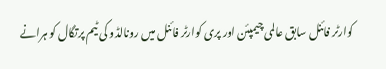کوارٹر فائنل سابق عالمی چیمپئن اور پری کوارٹر فائنل میں رونالڈو کی ٹیم پرتگال کو ہرانے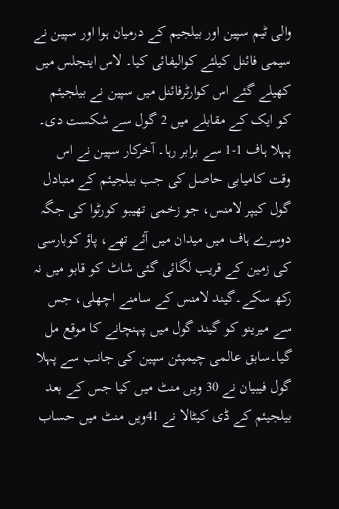والی ٹیم سپین اور بیلجیم کے درمیان ہوا اور سپین نے سیمی فائنل کیلئے کوالیفائی کیا۔ لاس اینجلس میں کھیلے گئے اس کوارٹرفائنل میں سپین نے بیلجیئم کو ایک کے مقابلے میں 2 گول سے شکست دی۔ پہلا ہاف 1-1 سے برابر رہا۔ آخرکار سپین نے اس وقت کامیابی حاصل کی جب بیلجیئم کے متبادل گول کیپر لامنس، جو زخمی تھیبو کورٹوا کی جگہ دوسرے ہاف میں میدان میں آئے تھے، پاؤ کوبارسی کی زمین کے قریب لگائی گئی شاٹ کو قابو میں نہ رکھ سکے۔گیند لامنس کے سامنے اچھلی، جس سے میرینو کو گیند گول میں پہنچانے کا موقع مل گیا۔سابق عالمی چیمپئن سپین کی جانب سے پہلا گول فیبیان نے 30 ویں منٹ میں کیا جس کے بعد بیلجیئم کے ڈی کیٹالا نے 41ویں منٹ میں حساب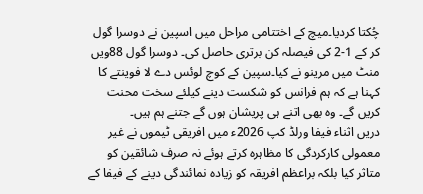چُکتا کردیا۔میچ کے اختتامی مراحل میں اسپین نے دوسرا گول کر کے 1-2 کی فیصلہ کن برتری حاصل کی۔ دوسرا گول 88ویں منٹ میں مرینو نے کیا۔سپین کے کوچ لوئس دے لا فوینتے کا کہنا ہے کہ ہم فرانس کو شکست دینے کیلئے سخت محنت کریں گے۔ وہ بھی اتنے ہی پریشان ہوں گے جتنے ہم ہیں۔
دریں اثناء فیفا ورلڈ کپ 2026ء میں افریقی ٹیموں نے غیر معمولی کارکردگی کا مظاہرہ کرتے ہوئے نہ صرف شائقین کو متاثر کیا بلکہ براعظم افریقہ کو زیادہ نمائندگی دینے کے فیفا کے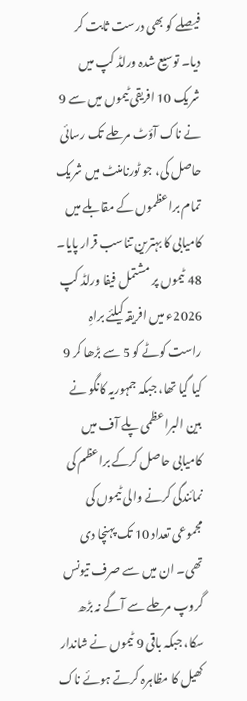فیصلے کو بھی درست ثابت کر دیا۔ توسیع شدہ ورلڈ کپ میں شریک 10 افریقی ٹیموں میں سے 9 نے ناک آؤٹ مرحلے تک رسائی حاصل کی، جو ٹورنامنٹ میں شریک تمام براعظموں کے مقابلے میں کامیابی کا بہترین تناسب قرار پایا۔
48 ٹیموں پر مشتمل فیفا ورلڈ کپ 2026ء میں افریقہ کیلئے براہِ راست کوٹے کو 5 سے بڑھا کر 9 کیا گیا تھا، جبکہ جمہوریہ کانگو نے بین البراعظمی پلے آف میں کامیابی حاصل کرکے براعظم کی نمائندگی کرنے والی ٹیموں کی مجموعی تعداد 10 تک پہنچا دی تھی۔ ان میں سے صرف تیونس گروپ مرحلے سے آگے نہ بڑھ سکا، جبکہ باقی 9 ٹیموں نے شاندار کھیل کا مظاہرہ کرتے ہوئے ناک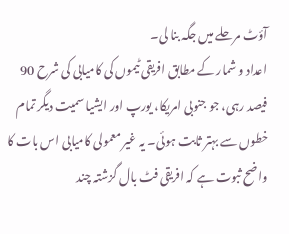آؤٹ مرحلے میں جگہ بنا لی۔
اعداد و شمار کے مطابق افریقی ٹیموں کی کامیابی کی شرح 90 فیصد رہی، جو جنوبی امریکا، یورپ اور ایشیا سمیت دیگر تمام خطوں سے بہتر ثابت ہوئی۔ یہ غیر معمولی کامیابی اس بات کا واضح ثبوت ہے کہ افریقی فٹ بال گزشتہ چند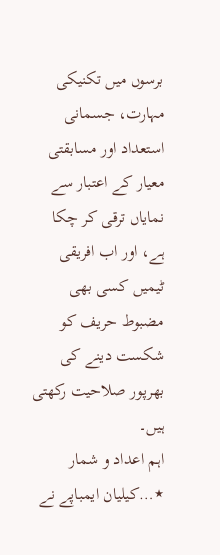برسوں میں تکنیکی مہارت، جسمانی استعداد اور مسابقتی معیار کے اعتبار سے نمایاں ترقی کر چکا ہے، اور اب افریقی ٹیمیں کسی بھی مضبوط حریف کو شکست دینے کی بھرپور صلاحیت رکھتی ہیں۔
اہم اعداد و شمار
٭…کیلیان ایمباپے نے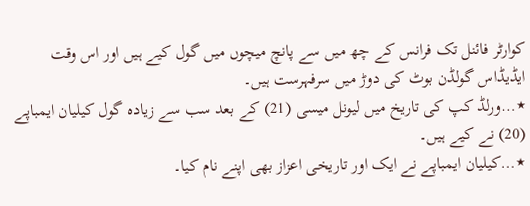کوارٹر فائنل تک فرانس کے چھ میں سے پانچ میچوں میں گول کیے ہیں اور اس وقت ایڈیڈاس گولڈن بوٹ کی دوڑ میں سرفہرست ہیں۔
٭…ورلڈ کپ کی تاریخ میں لیونل میسی (21) کے بعد سب سے زیادہ گول کیلیان ایمباپے (20) نے کیے ہیں۔
٭…کیلیان ایمباپے نے ایک اور تاریخی اعزاز بھی اپنے نام کیا۔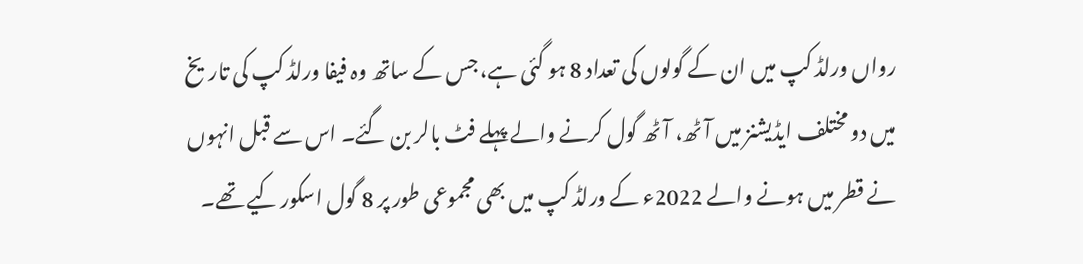رواں ورلڈ کپ میں ان کے گولوں کی تعداد 8 ہو گئی ہے، جس کے ساتھ وہ فیفا ورلڈ کپ کی تاریخ میں دو مختلف ایڈیشنز میں آٹھ، آٹھ گول کرنے والے پہلے فٹ بالر بن گئے۔ اس سے قبل انہوں نے قطر میں ہونے والے 2022ء کے ورلڈ کپ میں بھی مجموعی طور پر 8 گول اسکور کیے تھے۔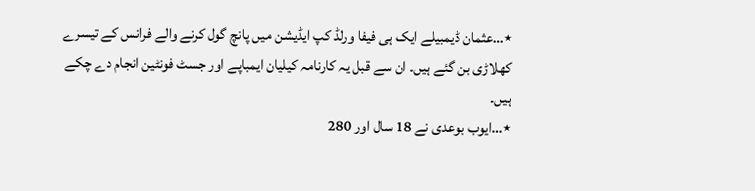٭…عثمان ڈیمبیلے ایک ہی فیفا ورلڈ کپ ایڈیشن میں پانچ گول کرنے والے فرانس کے تیسرے کھلاڑی بن گئے ہیں۔ ان سے قبل یہ کارنامہ کیلیان ایمباپے اور جسٹ فونٹین انجام دے چکے ہیں۔
٭…ایوب بوعدی نے 18 سال اور 280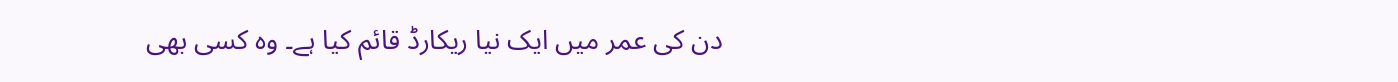دن کی عمر میں ایک نیا ریکارڈ قائم کیا ہے۔ وہ کسی بھی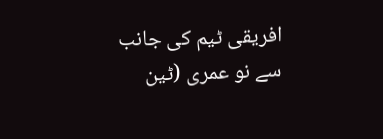افریقی ٹیم کی جانب سے نو عمری (ٹین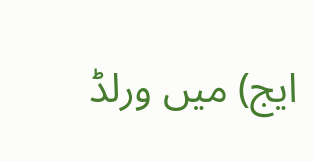ایج) میں ورلڈ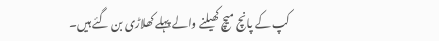کپ کے پانچ میچ کھیلنے والے پہلے کھلاڑی بن گئے ہیں۔